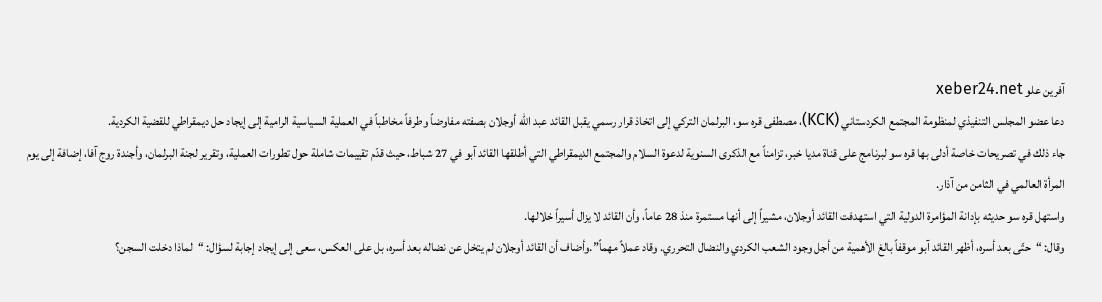آفرين علو xeber24.net
دعا عضو المجلس التنفيذي لمنظومة المجتمع الكردستاني (KCK)، مصطفى قره سو، البرلمان التركي إلى اتخاذ قرار رسمي يقبل القائد عبد الله أوجلان بصفته مفاوضاً وطرفاً مخاطباً في العملية السياسية الرامية إلى إيجاد حل ديمقراطي للقضية الكردية.
جاء ذلك في تصريحات خاصة أدلى بها قره سو لبرنامج على قناة مديا خبر، تزامناً مع الذكرى السنوية لدعوة السلام والمجتمع الديمقراطي التي أطلقها القائد آبو في 27 شباط، حيث قدّم تقييمات شاملة حول تطورات العملية، وتقرير لجنة البرلمان، وأجندة روج آفا، إضافة إلى يوم المرأة العالمي في الثامن من آذار.
واستهل قره سو حديثه بإدانة المؤامرة الدولية التي استهدفت القائد أوجلان، مشيراً إلى أنها مستمرة منذ 28 عاماً، وأن القائد لا يزال أسيراً خلالها.
وقال: “حتّى بعد أسره، أظهر القائد آبو موقفاً بالغ الأهمية من أجل وجود الشعب الكردي والنضال التحرري. وقاد عملاً مهماً”.وأضاف أن القائد أوجلان لم يتخل عن نضاله بعد أسره، بل على العكس، سعى إلى إيجاد إجابة لسؤال: “لماذا دخلت السجن؟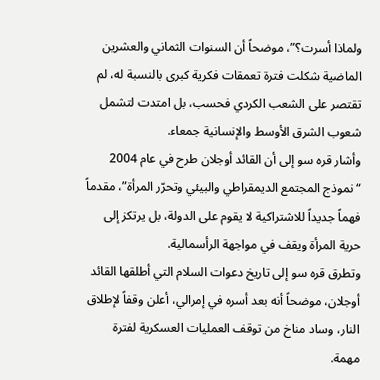ولماذا أسرت؟”، موضحاً أن السنوات الثماني والعشرين الماضية شكلت فترة تعمقات فكرية كبرى بالنسبة له، لم تقتصر على الشعب الكردي فحسب، بل امتدت لتشمل شعوب الشرق الأوسط والإنسانية جمعاء.
وأشار قره سو إلى أن القائد أوجلان طرح في عام 2004 “نموذج المجتمع الديمقراطي والبيئي وتحرّر المرأة”، مقدماً فهماً جديداً للاشتراكية لا يقوم على الدولة، بل يرتكز إلى حرية المرأة ويقف في مواجهة الرأسمالية.
وتطرق قره سو إلى تاريخ دعوات السلام التي أطلقها القائد أوجلان، موضحاً أنه بعد أسره في إمرالي، أعلن وقفاً لإطلاق النار، وساد مناخ من توقف العمليات العسكرية لفترة مهمة.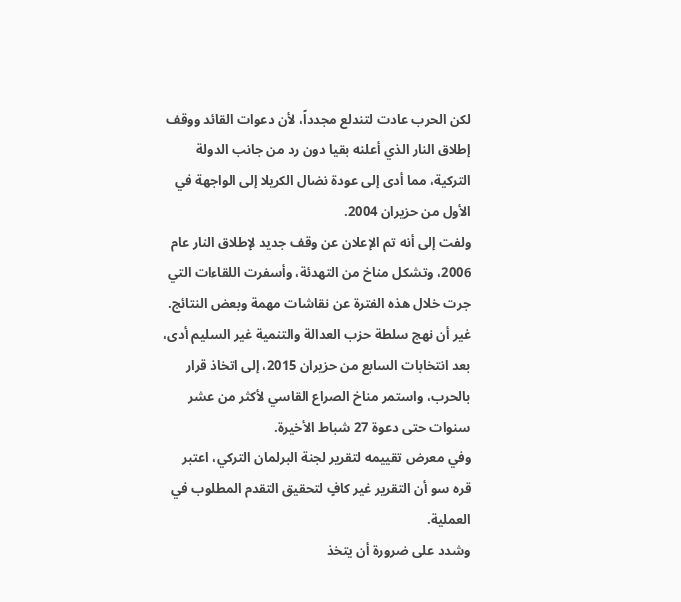لكن الحرب عادت لتندلع مجدداً، لأن دعوات القائد ووقف إطلاق النار الذي أعلنه بقيا دون رد من جانب الدولة التركية، مما أدى إلى عودة نضال الكريلا إلى الواجهة في الأول من حزيران 2004.
ولفت إلى أنه تم الإعلان عن وقف جديد لإطلاق النار عام 2006، وتشكل مناخ من التهدئة، وأسفرت اللقاءات التي جرت خلال هذه الفترة عن نقاشات مهمة وبعض النتائج.
غير أن نهج سلطة حزب العدالة والتنمية غير السليم أدى، بعد انتخابات السابع من حزيران 2015، إلى اتخاذ قرار بالحرب، واستمر مناخ الصراع القاسي لأكثر من عشر سنوات حتى دعوة 27 شباط الأخيرة.
وفي معرض تقييمه لتقرير لجنة البرلمان التركي، اعتبر قره سو أن التقرير غير كافٍ لتحقيق التقدم المطلوب في العملية.
وشدد على ضرورة أن يتخذ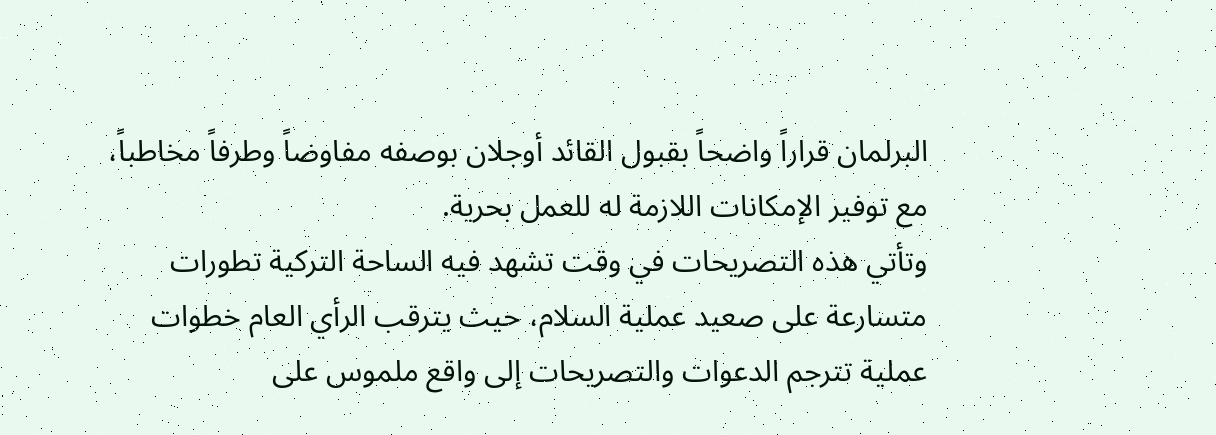البرلمان قراراً واضحاً بقبول القائد أوجلان بوصفه مفاوضاً وطرفاً مخاطباً، مع توفير الإمكانات اللازمة له للعمل بحرية.
وتأتي هذه التصريحات في وقت تشهد فيه الساحة التركية تطورات متسارعة على صعيد عملية السلام، حيث يترقب الرأي العام خطوات عملية تترجم الدعوات والتصريحات إلى واقع ملموس على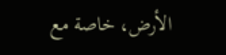الأرض، خاصة مع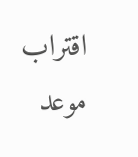اقتراب موعد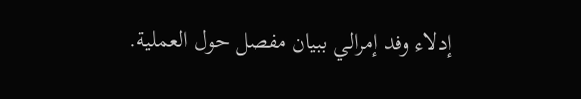إدلاء وفد إمرالي ببيان مفصل حول العملية.